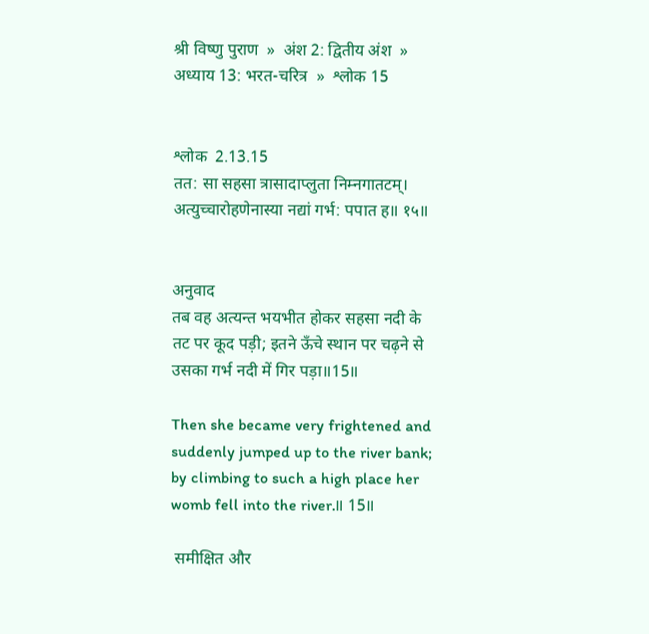श्री विष्णु पुराण  »  अंश 2: द्वितीय अंश  »  अध्याय 13: भरत-चरित्र  »  श्लोक 15


श्लोक  2.13.15
तत: सा सहसा त्रासादाप्लुता निम्नगातटम्।
अत्युच्चारोहणेनास्या नद्यां गर्भ: पपात ह॥ १५॥


अनुवाद
तब वह अत्यन्त भयभीत होकर सहसा नदी के तट पर कूद पड़ी; इतने ऊँचे स्थान पर चढ़ने से उसका गर्भ नदी में गिर पड़ा॥15॥

Then she became very frightened and suddenly jumped up to the river bank; by climbing to such a high place her womb fell into the river.॥ 15॥

 समीक्षित और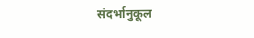संदर्भानुकूल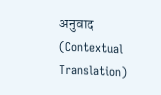अनुवाद (Contextual Translation)